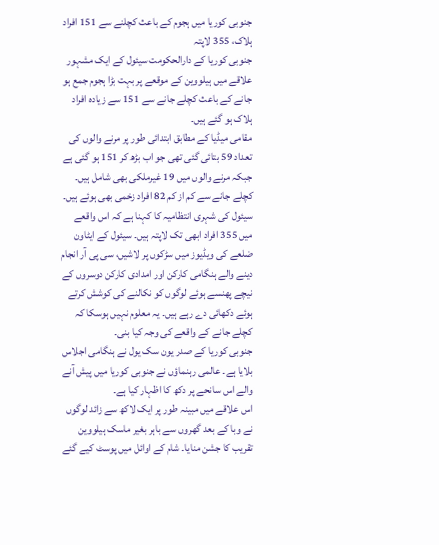جنوبی کوریا میں ہجوم کے باعث کچلنے سے 151 افراد ہلاک، 355 لاپتہ
جنوبی کوریا کے دارالحکومت سیئول کے ایک مشہور علاقے میں ہیلووین کے موقعے پر بہت بڑا ہجوم جمع ہو جانے کے باعث کچلے جانے سے 151 سے زیادہ افراد ہلاک ہو گئے ہیں۔
مقامی میڈیا کے مطابق ابتدائی طور پر مرنے والوں کی تعداد 59 بتائی گئی تھی جو اب بڑھ کر 151 ہو گئی ہے جبکہ مرنے والوں میں 19 غیرملکی بھی شامل ہیں۔ کچلے جانے سے کم از کم 82 افراد زخمی بھی ہوئے ہیں۔
سیئول کی شہری انتظامیہ کا کہنا ہے کہ اس واقعے میں 355 افراد ابھی تک لاپتہ ہیں۔ سیئول کے ایٹاون ضلعے کی ویڈیوز میں سڑکوں پر لاشیں، سی پی آر انجام دینے والے ہنگامی کارکن اور امدادی کارکن دوسروں کے نیچے پھنسے ہوئے لوگوں کو نکالنے کی کوشش کرتے ہوئے دکھائی دے رہے ہیں۔ یہ معلوم نہیں ہوسکا کہ کچلے جانے کے واقعے کی وجہ کیا بنی۔
جنوبی کوریا کے صدر یون سک یول نے ہنگامی اجلاس بلایا ہے۔ عالمی رہنماؤں نے جنوبی کوریا میں پیش آنے والے اس سانحے پر دکھ کا اظہار کیا ہے۔
اس علاقے میں مبینہ طور پر ایک لاکھ سے زائد لوگوں نے وبا کے بعد گھروں سے باہر بغیر ماسک ہیلووین تقریب کا جشن منایا۔ شام کے اوائل میں پوسٹ کیے گئے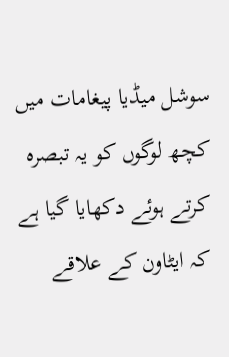سوشل میڈیا پیغامات میں کچھ لوگوں کو یہ تبصرہ کرتے ہوئے دکھایا گیا ہے کہ ایٹاون کے علاقے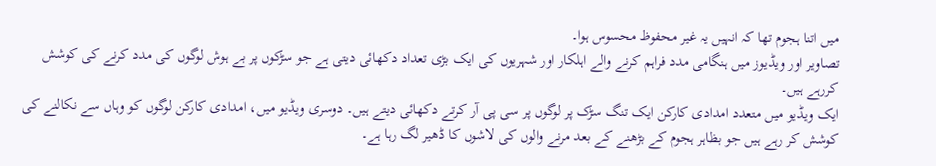میں اتنا ہجوم تھا کہ انہیں یہ غیر محفوظ محسوس ہوا۔
تصاویر اور ویڈیوز میں ہنگامی مدد فراہم کرنے والے اہلکار اور شہریوں کی ایک بڑی تعداد دکھائی دیتی ہے جو سڑکوں پر بے ہوش لوگوں کی مدد کرنے کی کوشش کررہے ہیں۔
ایک ویڈیو میں متعدد امدادی کارکن ایک تنگ سڑک پر لوگوں پر سی پی آر کرتے دکھائی دیتے ہیں۔ دوسری ویڈیو میں، امدادی کارکن لوگوں کو وہاں سے نکالنے کی کوشش کر رہے ہیں جو بظاہر ہجوم کے بڑھنے کے بعد مرنے والوں کی لاشوں کا ڈھیر لگ رہا ہے۔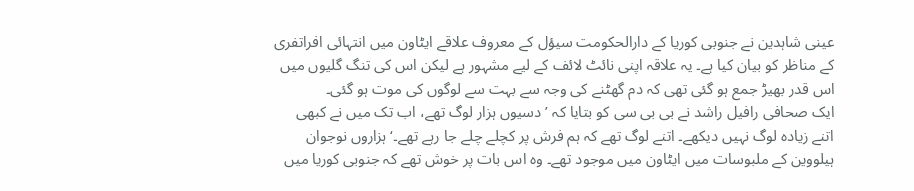عینی شاہدین نے جنوبی کوریا کے دارالحکومت سیؤل کے معروف علاقے ایٹاون میں انتہائی افراتفری کے مناظر کو بیان کیا ہے۔ یہ علاقہ اپنی نائٹ لائف کے لیے مشہور ہے لیکن اس کی تنگ گلیوں میں اس قدر بھیڑ جمع ہو گئی تھی کہ دم گھٹنے کی وجہ سے بہت سے لوگوں کی موت ہو گئی۔
ایک صحافی رافیل راشد نے بی بی سی کو بتایا کہ ’دسیوں ہزار لوگ تھے، اب تک میں نے کبھی اتنے زیادہ لوگ نہیں دیکھے۔ اتنے لوگ تھے کہ ہم فرش پر کچلے چلے جا رہے تھے۔‘ ہزاروں نوجوان ہیلووین کے ملبوسات میں ایٹاون میں موجود تھے۔ وہ اس بات پر خوش تھے کہ جنوبی کوریا میں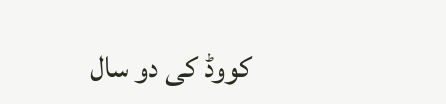کووڈ کی دو سال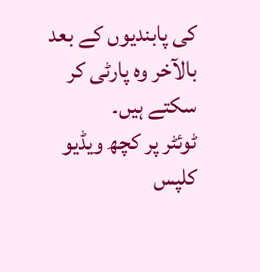کی پابندیوں کے بعد بالآخر وہ پارٹی کر سکتے ہیں۔
ٹوئٹر پر کچھ ویڈیو کلپس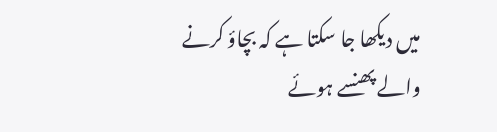میں دیکھا جا سکتا ہے کہ بچاؤ کرنے والے پھنسے ہوئے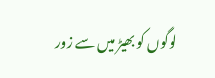لوگوں کو بھیڑ میں سے زور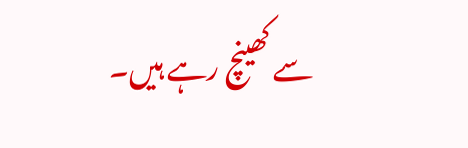سے کھینچ رہے ہیں۔